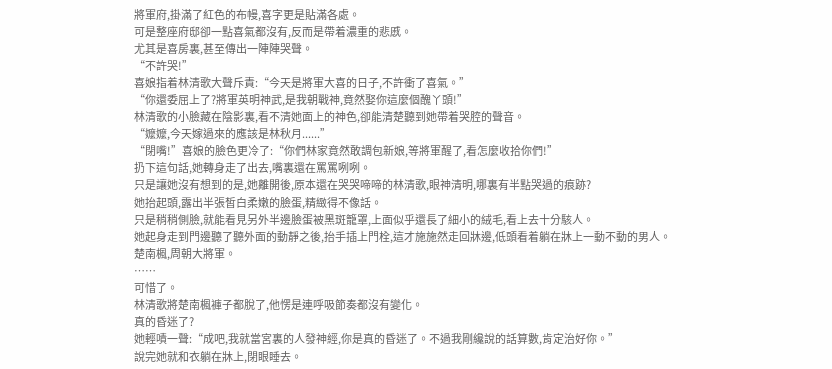將軍府,掛滿了紅色的布幔,喜字更是貼滿各處。
可是整座府邸卻一點喜氣都沒有,反而是帶着濃重的悲慼。
尤其是喜房裏,甚至傳出一陣陣哭聲。
“不許哭!”
喜娘指着林清歌大聲斥責:“今天是將軍大喜的日子,不許衝了喜氣。”
“你還委屈上了?將軍英明神武,是我朝戰神,竟然娶你這麼個醜丫頭!”
林清歌的小臉藏在陰影裏,看不清她面上的神色,卻能清楚聽到她帶着哭腔的聲音。
“嬤嬤,今天嫁過來的應該是林秋月......”
“閉嘴!”喜娘的臉色更冷了:“你們林家竟然敢調包新娘,等將軍醒了,看怎麼收拾你們!”
扔下這句話,她轉身走了出去,嘴裏還在罵罵咧咧。
只是讓她沒有想到的是,她離開後,原本還在哭哭啼啼的林清歌,眼神清明,哪裏有半點哭過的痕跡?
她抬起頭,露出半張皙白柔嫩的臉蛋,精緻得不像話。
只是稍稍側臉,就能看見另外半邊臉蛋被黑斑籠罩,上面似乎還長了細小的絨毛,看上去十分駭人。
她起身走到門邊聽了聽外面的動靜之後,抬手插上門栓,這才施施然走回牀邊,低頭看着躺在牀上一動不動的男人。
楚南楓,周朝大將軍。
……
可惜了。
林清歌將楚南楓褲子都脫了,他愣是連呼吸節奏都沒有變化。
真的昏迷了?
她輕嘖一聲:“成吧,我就當宮裏的人發神經,你是真的昏迷了。不過我剛纔說的話算數,肯定治好你。”
說完她就和衣躺在牀上,閉眼睡去。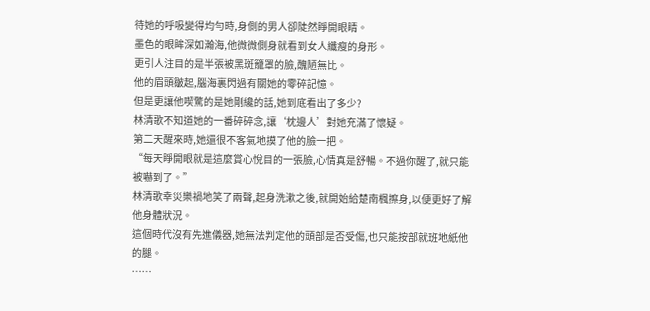待她的呼吸變得均勻時,身側的男人卻陡然睜開眼睛。
墨色的眼眸深如瀚海,他微微側身就看到女人纖瘦的身形。
更引人注目的是半張被黑斑籠罩的臉,醜陋無比。
他的眉頭皺起,腦海裏閃過有關她的零碎記憶。
但是更讓他喫驚的是她剛纔的話,她到底看出了多少?
林清歌不知道她的一番碎碎念,讓‘枕邊人’對她充滿了懷疑。
第二天醒來時,她還很不客氣地摸了他的臉一把。
“每天睜開眼就是這麼賞心悅目的一張臉,心情真是舒暢。不過你醒了,就只能被嚇到了。”
林清歌幸災樂禍地笑了兩聲,起身洗漱之後,就開始給楚南楓擦身,以便更好了解他身體狀況。
這個時代沒有先進儀器,她無法判定他的頭部是否受傷,也只能按部就班地紙他的腿。
……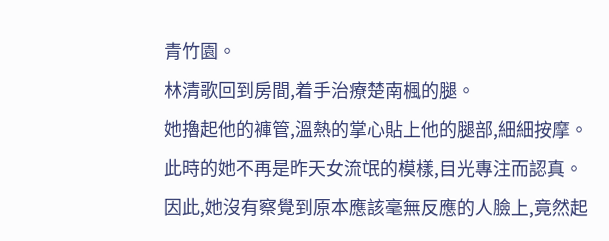青竹園。
林清歌回到房間,着手治療楚南楓的腿。
她擼起他的褲管,溫熱的掌心貼上他的腿部,細細按摩。
此時的她不再是昨天女流氓的模樣,目光專注而認真。
因此,她沒有察覺到原本應該毫無反應的人臉上,竟然起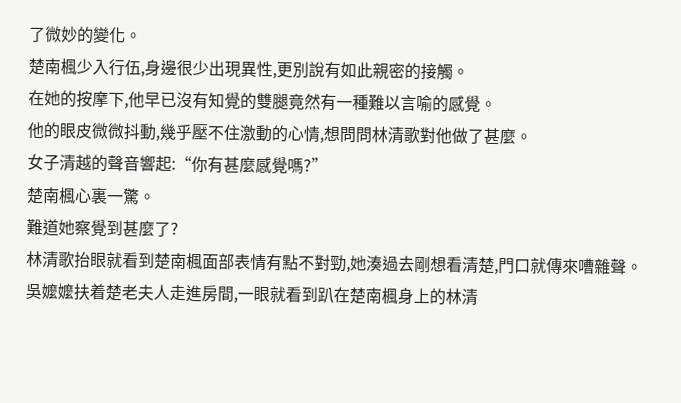了微妙的變化。
楚南楓少入行伍,身邊很少出現異性,更別說有如此親密的接觸。
在她的按摩下,他早已沒有知覺的雙腿竟然有一種難以言喻的感覺。
他的眼皮微微抖動,幾乎壓不住激動的心情,想問問林清歌對他做了甚麼。
女子清越的聲音響起:“你有甚麼感覺嗎?”
楚南楓心裏一驚。
難道她察覺到甚麼了?
林清歌抬眼就看到楚南楓面部表情有點不對勁,她湊過去剛想看清楚,門口就傳來嘈雜聲。
吳嬤嬤扶着楚老夫人走進房間,一眼就看到趴在楚南楓身上的林清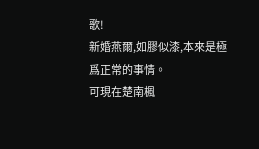歌!
新婚燕爾,如膠似漆,本來是極爲正常的事情。
可現在楚南楓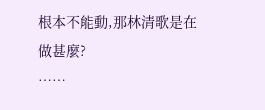根本不能動,那林清歌是在做甚麼?
……